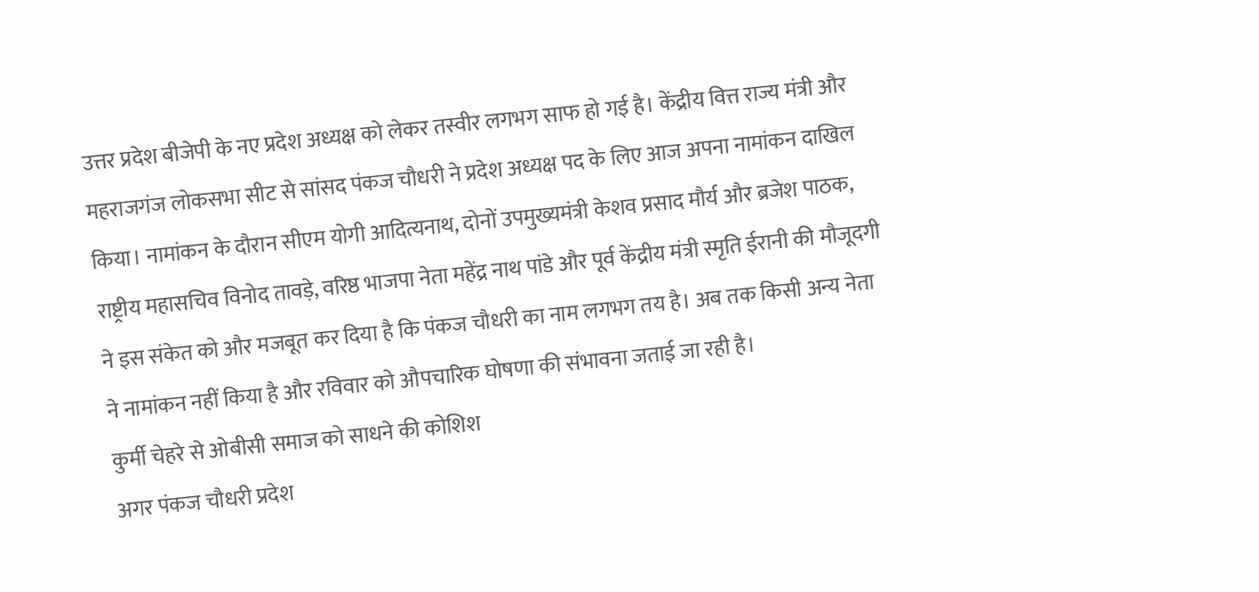उत्तर प्रदेश बीजेपी के नए प्रदेश अध्यक्ष को लेकर तस्वीर लगभग साफ हो गई है। केंद्रीय वित्त राज्य मंत्री और महराजगंज लोकसभा सीट से सांसद पंकज चौधरी ने प्रदेश अध्यक्ष पद के लिए आज अपना नामांकन दाखिल किया। नामांकन के दौरान सीएम योगी आदित्यनाथ, दोनों उपमुख्यमंत्री केशव प्रसाद मौर्य और ब्रजेश पाठक, राष्ट्रीय महासचिव विनोद तावड़े, वरिष्ठ भाजपा नेता महेंद्र नाथ पांडे और पूर्व केंद्रीय मंत्री स्मृति ईरानी की मौजूदगी ने इस संकेत को और मजबूत कर दिया है कि पंकज चौधरी का नाम लगभग तय है। अब तक किसी अन्य नेता ने नामांकन नहीं किया है और रविवार को औपचारिक घोषणा की संभावना जताई जा रही है।
कुर्मी चेहरे से ओबीसी समाज को साधने की कोशिश
अगर पंकज चौधरी प्रदेश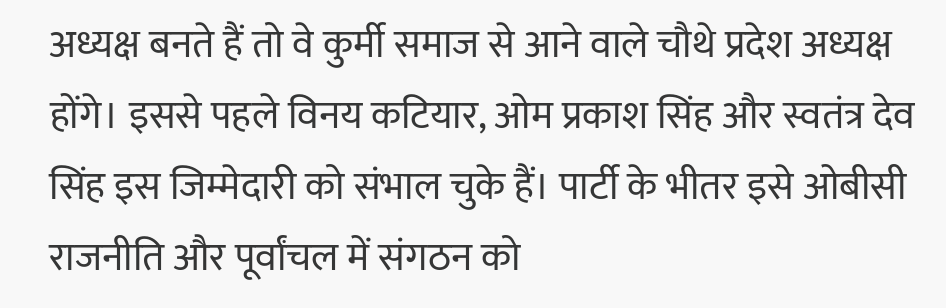अध्यक्ष बनते हैं तो वे कुर्मी समाज से आने वाले चौथे प्रदेश अध्यक्ष होंगे। इससे पहले विनय कटियार, ओम प्रकाश सिंह और स्वतंत्र देव सिंह इस जिम्मेदारी को संभाल चुके हैं। पार्टी के भीतर इसे ओबीसी राजनीति और पूर्वांचल में संगठन को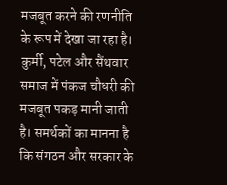मजबूत करने की रणनीति के रूप में देखा जा रहा है। कुर्मी, पटेल और सैंथवार समाज में पंकज चौधरी की मजबूत पकड़ मानी जाती है। समर्थकों का मानना है कि संगठन और सरकार के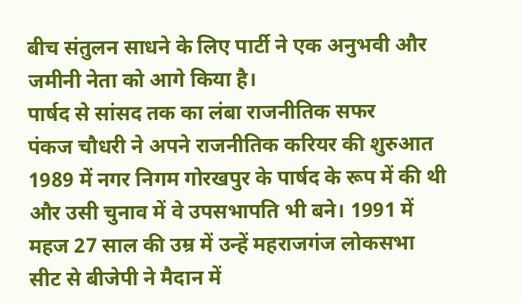बीच संतुलन साधने के लिए पार्टी ने एक अनुभवी और जमीनी नेता को आगे किया है।
पार्षद से सांसद तक का लंबा राजनीतिक सफर
पंकज चौधरी ने अपने राजनीतिक करियर की शुरुआत 1989 में नगर निगम गोरखपुर के पार्षद के रूप में की थी और उसी चुनाव में वे उपसभापति भी बने। 1991 में महज 27 साल की उम्र में उन्हें महराजगंज लोकसभा सीट से बीजेपी ने मैदान में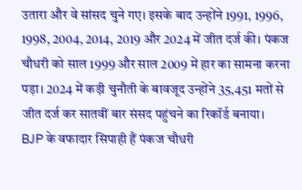उतारा और वे सांसद चुने गए। इसके बाद उन्होंने 1991, 1996, 1998, 2004, 2014, 2019 और 2024 में जीत दर्ज की। पंकज चौधरी को साल 1999 और साल 2009 में हार का सामना करना पड़ा। 2024 में कड़ी चुनौती के बावजूद उन्होंने 35,451 मतों से जीत दर्ज कर सातवीं बार संसद पहुंचने का रिकॉर्ड बनाया।
BJP के वफादार सिपाही हैं पंकज चौधरी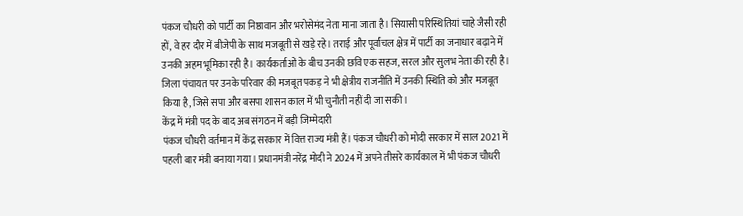पंकज चौधरी को पार्टी का निष्ठावान और भरोसेमंद नेता माना जाता है। सियासी परिस्थितियां चाहे जैसी रही हों, वे हर दौर में बीजेपी के साथ मजबूती से खड़े रहे। तराई और पूर्वांचल क्षेत्र में पार्टी का जनाधार बढ़ाने में उनकी अहम भूमिका रही है। कार्यकर्ताओं के बीच उनकी छवि एक सहज, सरल और सुलभ नेता की रही है। जिला पंचायत पर उनके परिवार की मजबूत पकड़ ने भी क्षेत्रीय राजनीति में उनकी स्थिति को और मजबूत किया है, जिसे सपा और बसपा शासन काल में भी चुनौती नहीं दी जा सकी।
केंद्र में मंत्री पद के बाद अब संगठन में बड़ी जिम्मेदारी
पंकज चौधरी वर्तमान में केंद्र सरकार में वित्त राज्य मंत्री हैं। पंकज चौधरी को मोदी सरकार में साल 2021 में पहली बार मंत्री बनाया गया। प्रधानमंत्री नरेंद्र मोदी ने 2024 में अपने तीसरे कार्यकाल में भी पंकज चौधरी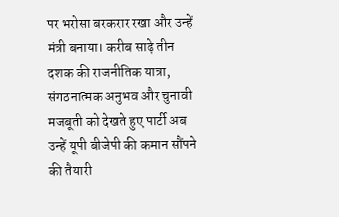पर भरोसा बरकरार रखा और उन्हें मंत्री बनाया। करीब साढ़े तीन दशक की राजनीतिक यात्रा, संगठनात्मक अनुभव और चुनावी मजबूती को देखते हुए पार्टी अब उन्हें यूपी बीजेपी की कमान सौंपने की तैयारी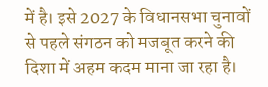में है। इसे 2027 के विधानसभा चुनावों से पहले संगठन को मजबूत करने की दिशा में अहम कदम माना जा रहा है।